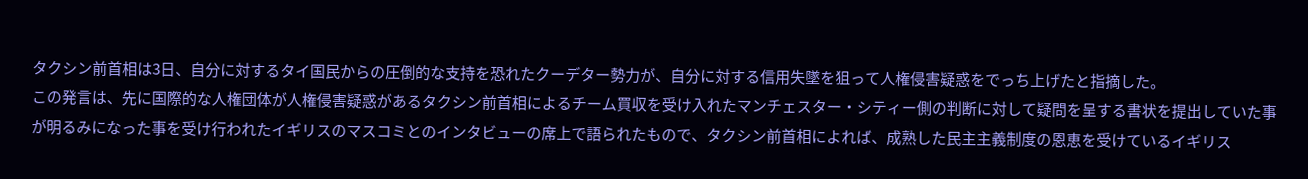タクシン前首相は3日、自分に対するタイ国民からの圧倒的な支持を恐れたクーデター勢力が、自分に対する信用失墜を狙って人権侵害疑惑をでっち上げたと指摘した。
この発言は、先に国際的な人権団体が人権侵害疑惑があるタクシン前首相によるチーム買収を受け入れたマンチェスター・シティー側の判断に対して疑問を呈する書状を提出していた事が明るみになった事を受け行われたイギリスのマスコミとのインタビューの席上で語られたもので、タクシン前首相によれば、成熟した民主主義制度の恩恵を受けているイギリス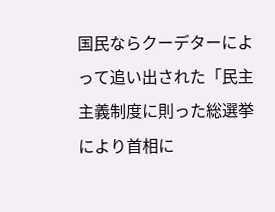国民ならクーデターによって追い出された「民主主義制度に則った総選挙により首相に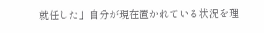就任した」自分が現在置かれている状況を理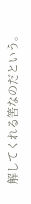解してくれる筈なのだという。